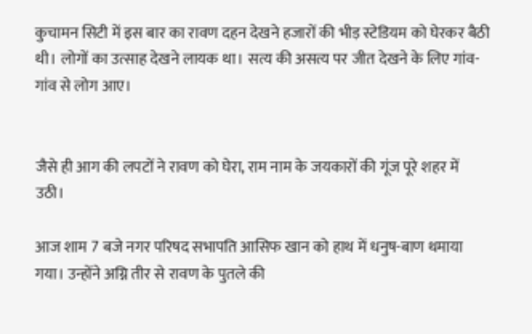कुचामन सिटी में इस बार का रावण दहन देखने हजारों की भीड़ स्टेडियम को घेरकर बैठी थी। लोगों का उत्साह देखने लायक था। सत्य की असत्य पर जीत देखने के लिए गांव-गांव से लोग आए।


जैसे ही आग की लपटों ने रावण को घेरा, राम नाम के जयकारों की गूंज पूरे शहर में उठी।

आज शाम 7 बजे नगर परिषद सभापति आसिफ खान को हाथ में धनुष-बाण थमाया गया। उन्होंने अग्नि तीर से रावण के पुतले की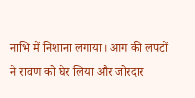नाभि में निशाना लगाया। आग की लपटों ने रावण को घेर लिया और जोरदार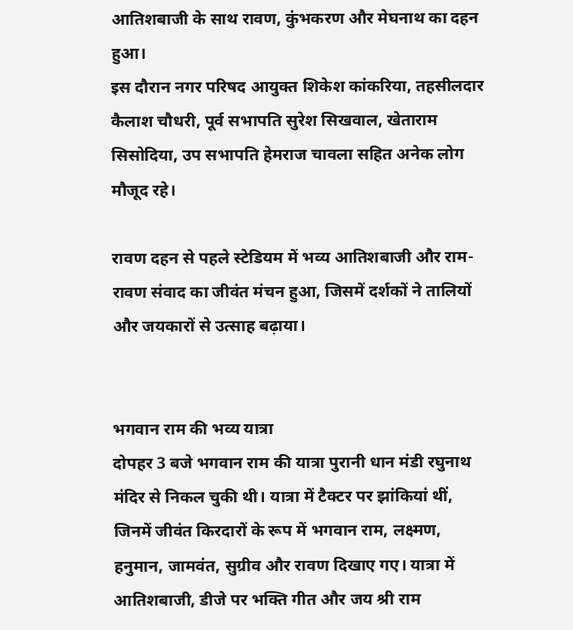आतिशबाजी के साथ रावण, कुंभकरण और मेघनाथ का दहन हुआ।
इस दौरान नगर परिषद आयुक्त शिकेश कांकरिया, तहसीलदार कैलाश चौधरी, पूर्व सभापति सुरेश सिखवाल, खेताराम सिसोदिया, उप सभापति हेमराज चावला सहित अनेक लोग मौजूद रहे।

रावण दहन से पहले स्टेडियम में भव्य आतिशबाजी और राम-रावण संवाद का जीवंत मंचन हुआ, जिसमें दर्शकों ने तालियों और जयकारों से उत्साह बढ़ाया।


भगवान राम की भव्य यात्रा
दोपहर 3 बजे भगवान राम की यात्रा पुरानी धान मंडी रघुनाथ मंदिर से निकल चुकी थी। यात्रा में टैक्टर पर झांकियां थीं, जिनमें जीवंत किरदारों के रूप में भगवान राम, लक्ष्मण, हनुमान, जामवंत, सुग्रीव और रावण दिखाए गए। यात्रा में आतिशबाजी, डीजे पर भक्ति गीत और जय श्री राम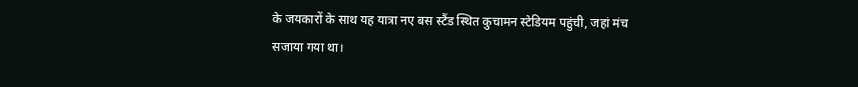के जयकारों के साथ यह यात्रा नए बस स्टैंड स्थित कुचामन स्टेडियम पहुंची, जहां मंच सजाया गया था।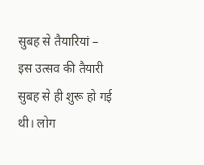सुबह से तैयारियां –
इस उत्सव की तैयारी सुबह से ही शुरू हो गई थी। लोग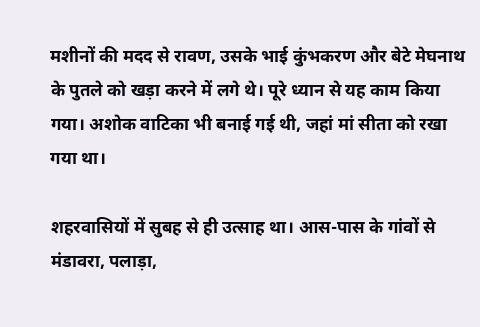मशीनों की मदद से रावण, उसके भाई कुंभकरण और बेटे मेघनाथ के पुतले को खड़ा करने में लगे थे। पूरे ध्यान से यह काम किया गया। अशोक वाटिका भी बनाई गई थी, जहां मां सीता को रखा गया था।

शहरवासियों में सुबह से ही उत्साह था। आस-पास के गांवों से मंडावरा, पलाड़ा,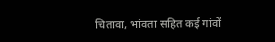चितावा, भांवता सहित कई गांवों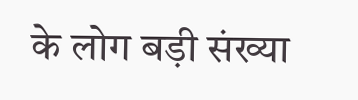के लोग बड़ी संख्या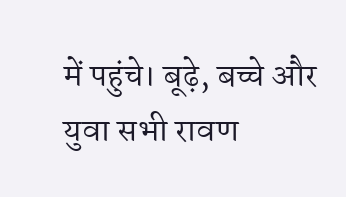में पहुंचे। बूढ़े, बच्चे और युवा सभी रावण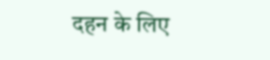दहन के लिए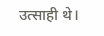उत्साही थे।